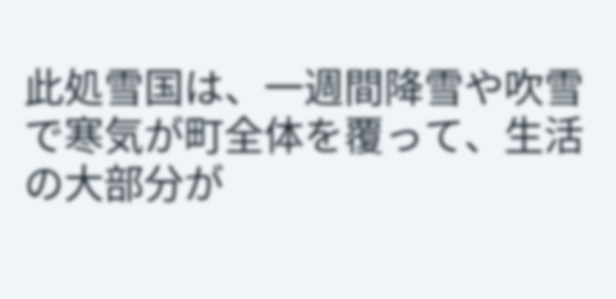此処雪国は、一週間降雪や吹雪で寒気が町全体を覆って、生活の大部分が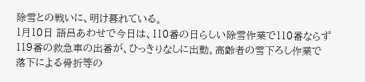除雪との戦いに、明け暮れている。
1月10日 語呂あわせで今日は、110番の日らしい除雪作業で110番ならず
119番の救急車の出番が、ひっきりなしに出動。高齢者の雪下ろし作業で
落下による骨折等の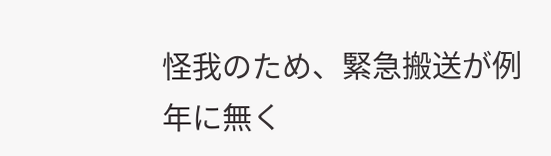怪我のため、緊急搬送が例年に無く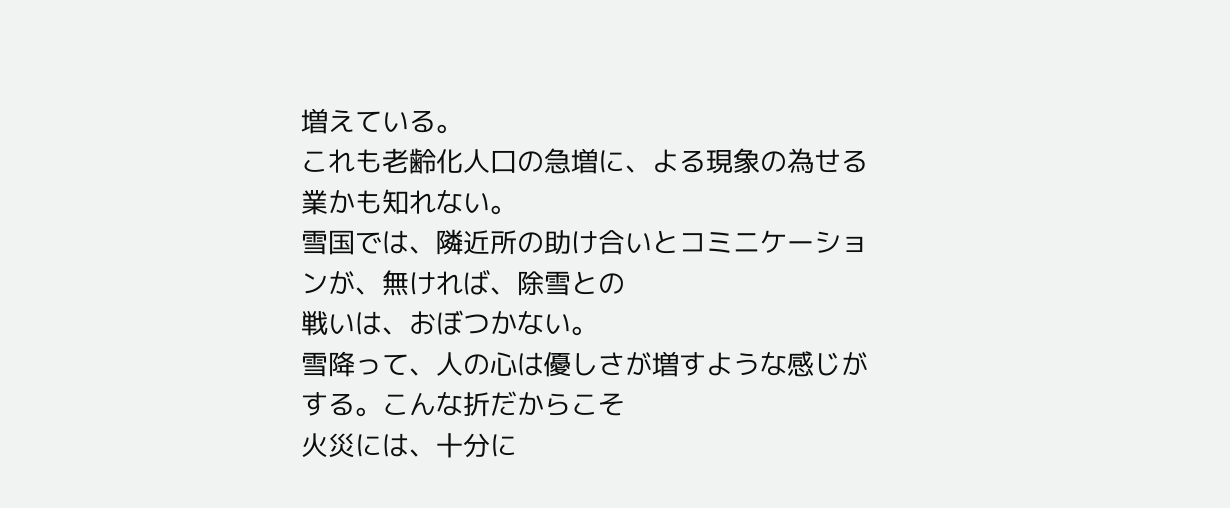増えている。
これも老齢化人口の急増に、よる現象の為せる業かも知れない。
雪国では、隣近所の助け合いとコミニケーションが、無ければ、除雪との
戦いは、おぼつかない。
雪降って、人の心は優しさが増すような感じがする。こんな折だからこそ
火災には、十分に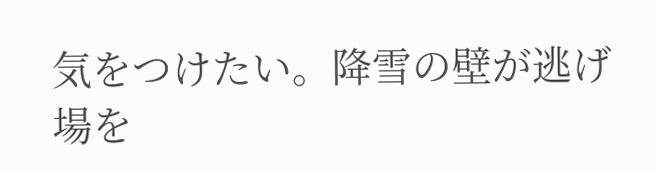気をつけたい。降雪の壁が逃げ場を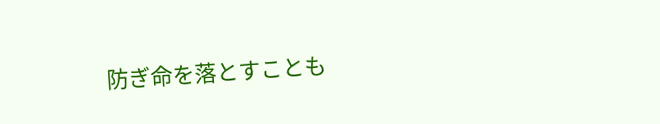防ぎ命を落とすことも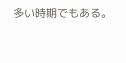多い時期でもある。